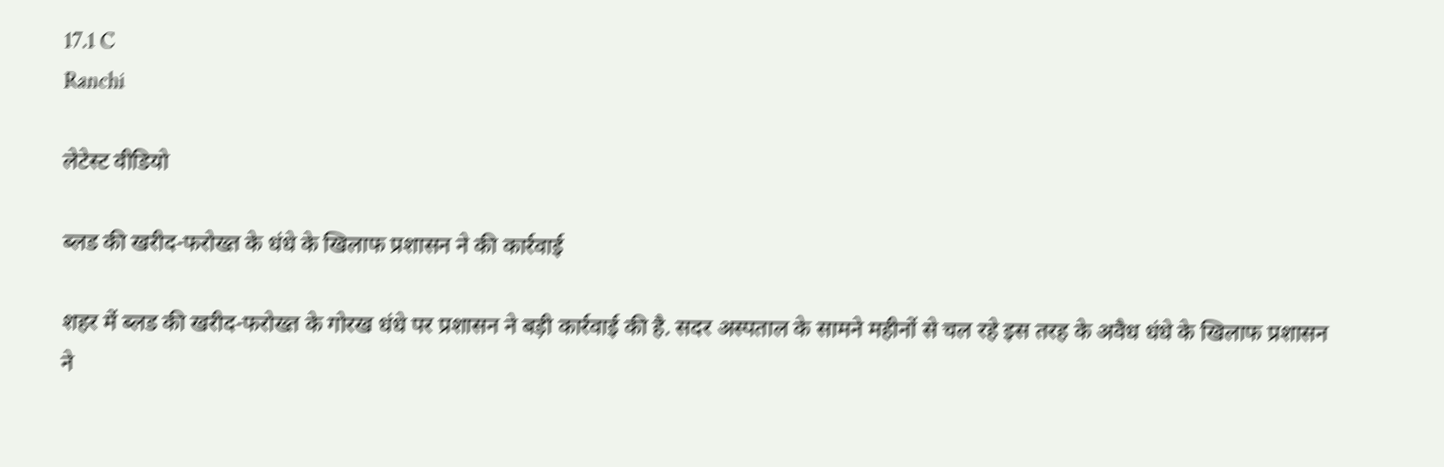17.1 C
Ranchi

लेटेस्ट वीडियो

ब्लड की खरीद-फरोख्त के धंधे के खिलाफ प्रशासन ने की कार्रवाई

शहर में ब्लड की खरीद-फरोख्त के गोरख धंधे पर प्रशासन ने बड़ी कार्रवाई की है. सदर अस्पताल के सामने महीनों से चल रहे इस तरह के अवैध धंधे के खिलाफ प्रशासन ने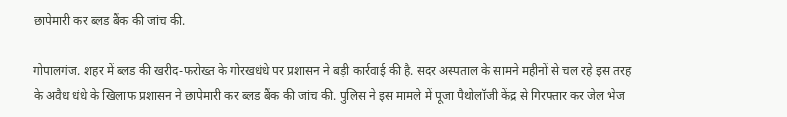छापेमारी कर ब्लड बैंक की जांच की.

गोपालगंज. शहर में ब्लड की खरीद-फरोख्त के गोरखधंधे पर प्रशासन ने बड़ी कार्रवाई की है. सदर अस्पताल के सामने महीनों से चल रहे इस तरह के अवैध धंधे के खिलाफ प्रशासन ने छापेमारी कर ब्लड बैंक की जांच की. पुलिस ने इस मामले में पूजा पैथोलॉजी केंद्र से गिरफ्तार कर जेल भेज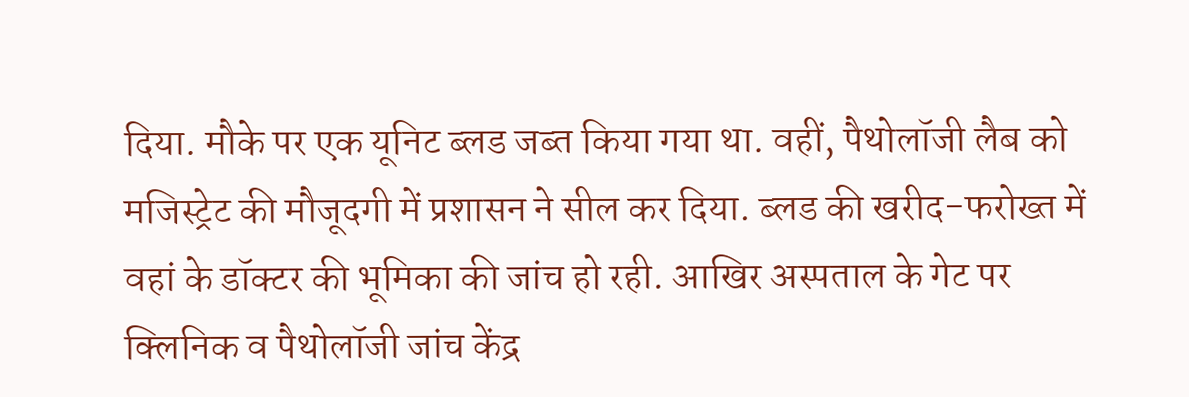दिया. मौके पर एक यूनिट ब्लड जब्त किया गया था. वहीं, पैथोलॉजी लैब को मजिस्ट्रेट की मौजूदगी में प्रशासन ने सील कर दिया. ब्लड की खरीद-फरोख्त में वहां के डॉक्टर की भूमिका की जांच हो रही. आखिर अस्पताल के गेट पर क्लिनिक व पैथोलॉजी जांच केंद्र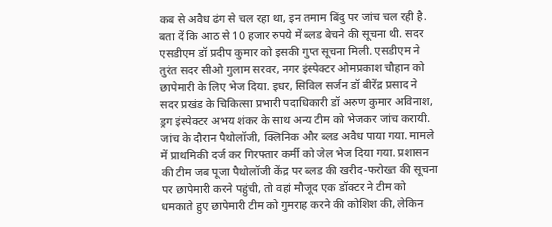कब से अवैध ढंग से चल रहा था, इन तमाम बिंदु पर जांच चल रही है. बता दें कि आठ से 10 हजार रुपये में ब्लड बेचने की सूचना थी. सदर एसडीएम डॉ प्रदीप कुमार को इसकी गुप्त सूचना मिली. एसडीएम ने तुरंत सदर सीओ गुलाम सरवर, नगर इंस्पेक्टर ओमप्रकाश चौहान को छापेमारी के लिए भेज दिया. इधर, सिविल सर्जन डॉ बीरेंद्र प्रसाद ने सदर प्रखंड के चिकित्सा प्रभारी पदाधिकारी डॉ अरुण कुमार अविनाश, ड्रग इंस्पेक्टर अभय शंकर के साथ अन्य टीम को भेजकर जांच करायी. जांच के दौरान पैथोलॉजी, क्लिनिक और ब्लड अवैध पाया गया. मामले में प्राथमिकी दर्ज कर गिरफ्तार कर्मी को जेल भेज दिया गया. प्रशासन की टीम जब पूजा पैथोलॉजी केंद्र पर ब्लड की खरीद-फरोख्त की सूचना पर छापेमारी करने पहुंची, तो वहां मौजूद एक डॉक्टर ने टीम को धमकाते हुए छापेमारी टीम को गुमराह करने की कोशिश की, लेकिन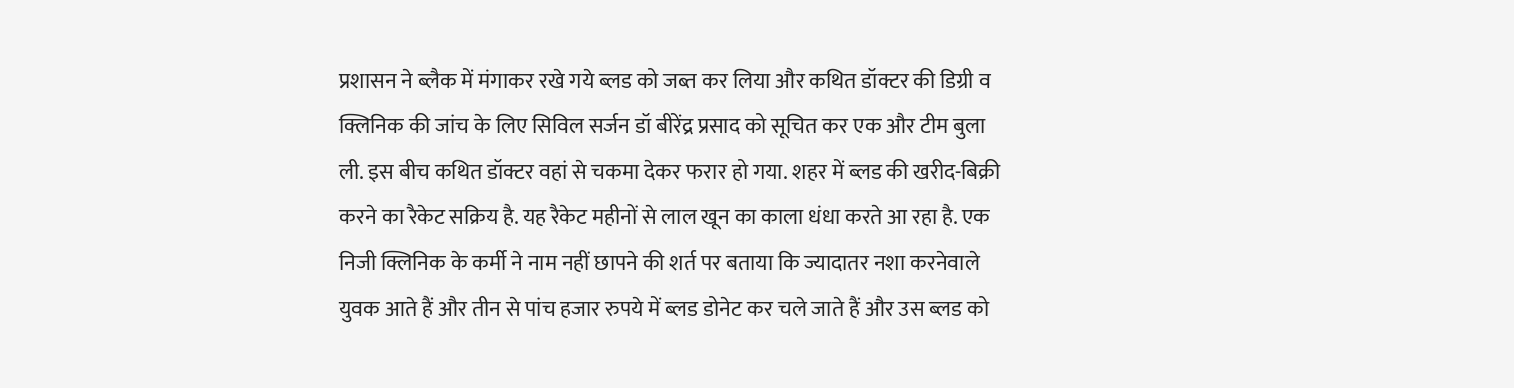प्रशासन ने ब्लैक में मंगाकर रखे गये ब्लड को जब्त कर लिया और कथित डॉक्टर की डिग्री व क्लिनिक की जांच के लिए सिविल सर्जन डॉ बीरेंद्र प्रसाद को सूचित कर एक और टीम बुला ली. इस बीच कथित डॉक्टर वहां से चकमा देकर फरार हो गया. शहर में ब्लड की खरीद-बिक्री करने का रैकेट सक्रिय है. यह रैकेट महीनों से लाल खून का काला धंधा करते आ रहा है. एक निजी क्लिनिक के कर्मी ने नाम नहीं छापने की शर्त पर बताया कि ज्यादातर नशा करनेवाले युवक आते हैं और तीन से पांच हजार रुपये में ब्लड डोनेट कर चले जाते हैं और उस ब्लड को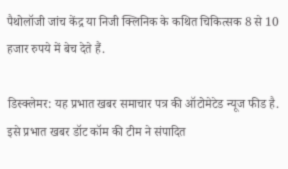पैथोलॉजी जांच केंद्र या निजी क्लिनिक के कथित चिकित्सक 8 से 10 हजार रुपये में बेच देते हैं.

डिस्क्लेमर: यह प्रभात खबर समाचार पत्र की ऑटोमेटेड न्यूज फीड है. इसे प्रभात खबर डॉट कॉम की टीम ने संपादित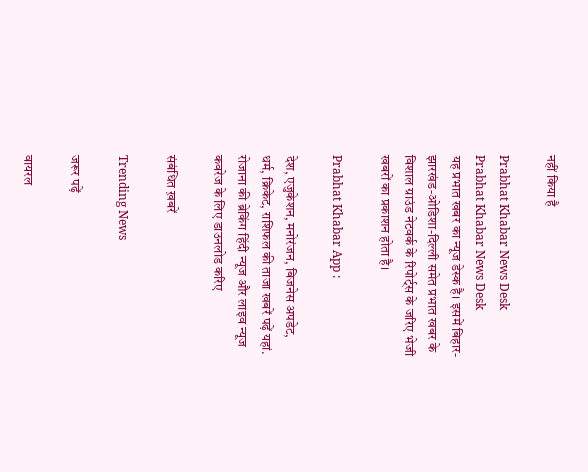नहीं किया है

Prabhat Khabar News Desk
Prabhat Khabar News Desk
यह प्रभात खबर का न्यूज डेस्क है। इसमें बिहार-झारखंड-ओडिशा-दिल्‍ली समेत प्रभात खबर के विशाल ग्राउंड नेटवर्क के रिपोर्ट्स के जरिए भेजी खबरों का प्रकाशन होता है।

Prabhat Khabar App :

देश, एजुकेशन, मनोरंजन, बिजनेस अपडेट, धर्म, क्रिकेट, राशिफल की ताजा खबरें पढ़ें यहां. रोजाना की ब्रेकिंग हिंदी न्यूज और लाइव न्यूज कवरेज के लिए डाउनलोड करिए

संबंधित ख़बरें

Trending News

जरूर पढ़ें

वायरल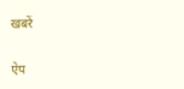खबरें

ऐप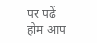पर पढें
होम आप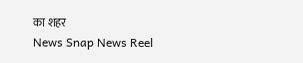का शहर
News Snap News Reel